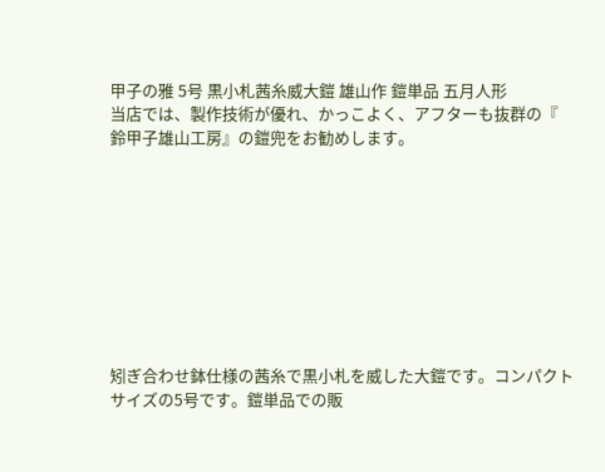甲子の雅 5号 黒小札茜糸威大鎧 雄山作 鎧単品 五月人形
当店では、製作技術が優れ、かっこよく、アフターも抜群の『
鈴甲子雄山工房』の鎧兜をお勧めします。









矧ぎ合わせ鉢仕様の茜糸で黒小札を威した大鎧です。コンパクトサイズの5号です。鎧単品での販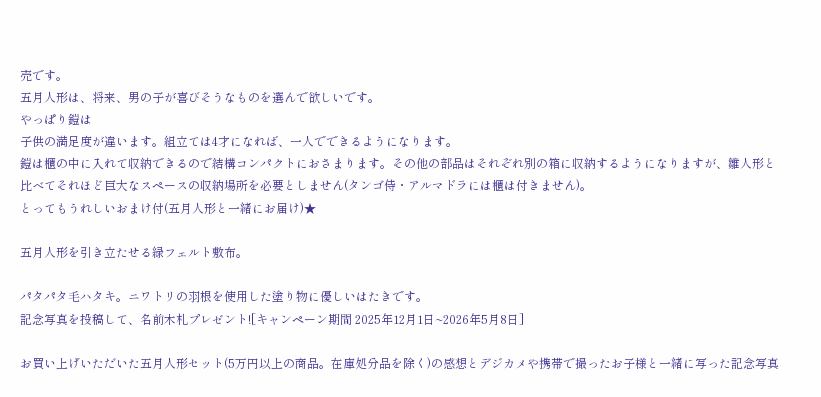売です。
五月人形は、将来、男の子が喜びそうなものを選んで欲しいです。
やっぱり鎧は
子供の満足度が違います。組立ては4才になれば、一人でできるようになります。
鎧は櫃の中に入れて収納できるので結構コンパクトにおさまります。その他の部品はそれぞれ別の箱に収納するようになりますが、雛人形と比べてそれほど巨大なスペースの収納場所を必要としません(タンゴ侍・アルマドラには櫃は付きません)。
とってもうれしいおまけ付(五月人形と一緒にお届け)★

五月人形を引き立たせる緑フェルト敷布。

パタパタ毛ハタキ。ニワトリの羽根を使用した塗り物に優しいはたきです。
記念写真を投稿して、名前木札プレゼント![キャンペーン期間 2025年12月1日~2026年5月8日]

お買い上げいただいた五月人形セット(5万円以上の商品。在庫処分品を除く)の感想とデジカメや携帯で撮ったお子様と一緒に写った記念写真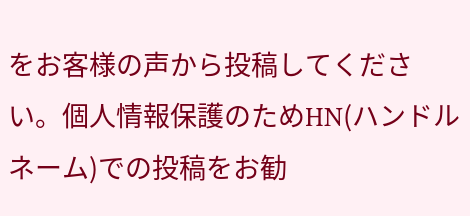をお客様の声から投稿してください。個人情報保護のためHN(ハンドルネーム)での投稿をお勧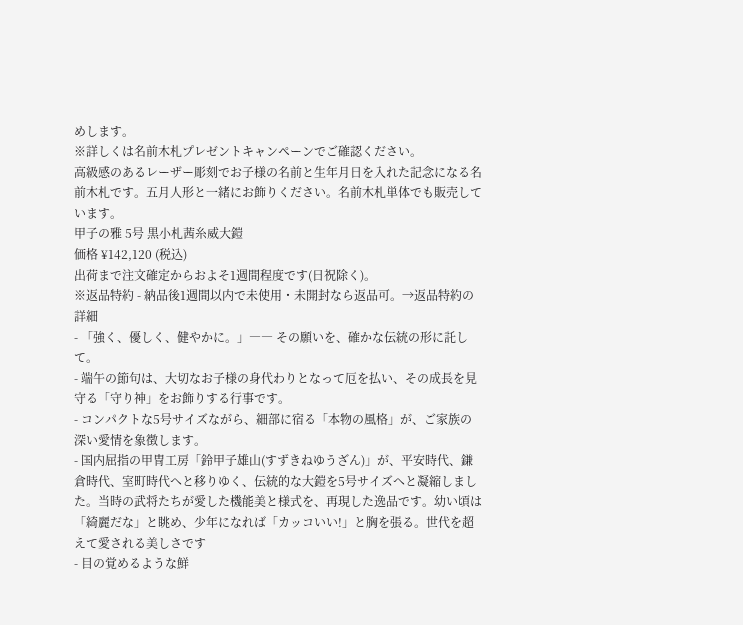めします。
※詳しくは名前木札プレゼントキャンペーンでご確認ください。
高級感のあるレーザー彫刻でお子様の名前と生年月日を入れた記念になる名前木札です。五月人形と一緒にお飾りください。名前木札単体でも販売しています。
甲子の雅 5号 黒小札茜糸威大鎧
価格 ¥142,120 (税込)
出荷まで注文確定からおよそ1週間程度です(日祝除く)。
※返品特約 - 納品後1週間以内で未使用・未開封なら返品可。→返品特約の詳細
- 「強く、優しく、健やかに。」―― その願いを、確かな伝統の形に託して。
- 端午の節句は、大切なお子様の身代わりとなって厄を払い、その成長を見守る「守り神」をお飾りする行事です。
- コンパクトな5号サイズながら、細部に宿る「本物の風格」が、ご家族の深い愛情を象徴します。
- 国内屈指の甲冑工房「鈴甲子雄山(すずきねゆうざん)」が、平安時代、鎌倉時代、室町時代へと移りゆく、伝統的な大鎧を5号サイズへと凝縮しました。当時の武将たちが愛した機能美と様式を、再現した逸品です。幼い頃は「綺麗だな」と眺め、少年になれば「カッコいい!」と胸を張る。世代を超えて愛される美しさです
- 目の覚めるような鮮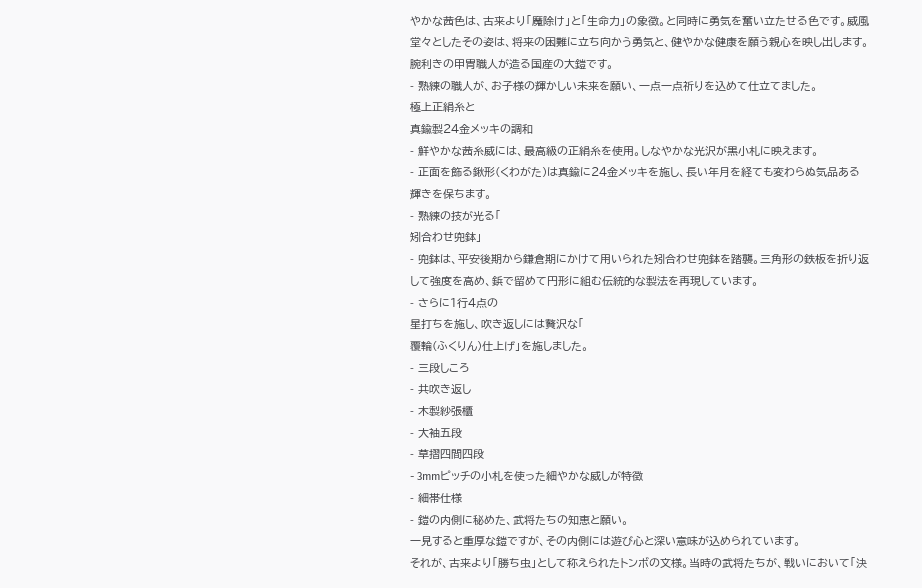やかな茜色は、古来より「魔除け」と「生命力」の象徴。と同時に勇気を奮い立たせる色です。威風堂々としたその姿は、将来の困難に立ち向かう勇気と、健やかな健康を願う親心を映し出します。
腕利きの甲冑職人が造る国産の大鎧です。
- 熟練の職人が、お子様の輝かしい未来を願い、一点一点祈りを込めて仕立てました。
極上正絹糸と
真鍮製24金メッキの調和
- 鮮やかな茜糸威には、最高級の正絹糸を使用。しなやかな光沢が黒小札に映えます。
- 正面を飾る鍬形(くわがた)は真鍮に24金メッキを施し、長い年月を経ても変わらぬ気品ある輝きを保ちます。
- 熟練の技が光る「
矧合わせ兜鉢」
- 兜鉢は、平安後期から鎌倉期にかけて用いられた矧合わせ兜鉢を踏襲。三角形の鉄板を折り返して強度を高め、鋲で留めて円形に組む伝統的な製法を再現しています。
- さらに1行4点の
星打ちを施し、吹き返しには贅沢な「
覆輪(ふくりん)仕上げ」を施しました。
- 三段しころ
- 共吹き返し
- 木製紗張櫃
- 大袖五段
- 草摺四間四段
- 3mmピッチの小札を使った細やかな威しが特徴
- 細帯仕様
- 鎧の内側に秘めた、武将たちの知恵と願い。
一見すると重厚な鎧ですが、その内側には遊び心と深い意味が込められています。
それが、古来より「勝ち虫」として称えられたトンボの文様。当時の武将たちが、戦いにおいて「決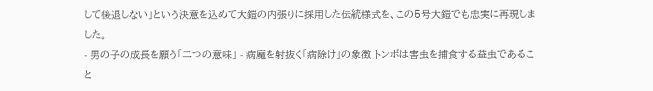して後退しない」という決意を込めて大鎧の内張りに採用した伝統様式を、この5号大鎧でも忠実に再現しました。
- 男の子の成長を願う「二つの意味」 - 病魔を射抜く「病除け」の象徴 トンボは害虫を捕食する益虫であること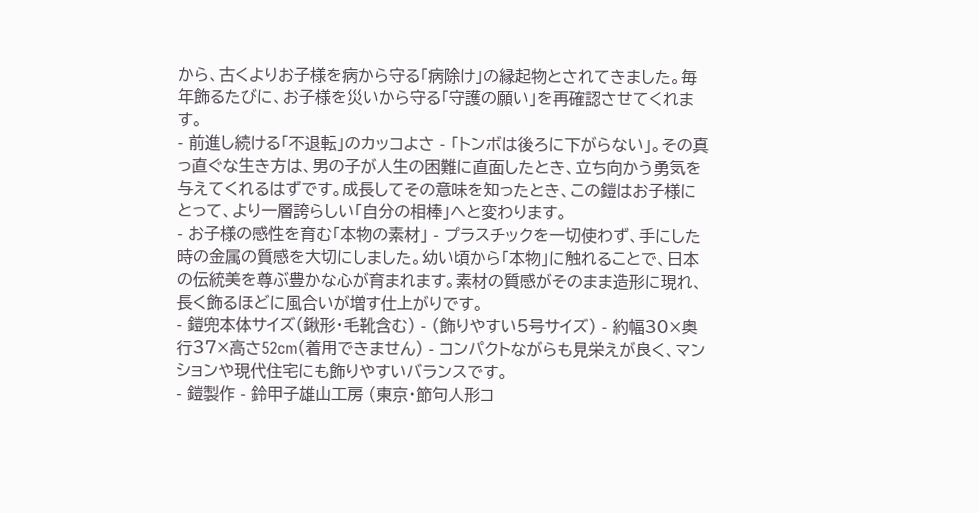から、古くよりお子様を病から守る「病除け」の縁起物とされてきました。毎年飾るたびに、お子様を災いから守る「守護の願い」を再確認させてくれます。
- 前進し続ける「不退転」のカッコよさ - 「トンボは後ろに下がらない」。その真っ直ぐな生き方は、男の子が人生の困難に直面したとき、立ち向かう勇気を与えてくれるはずです。成長してその意味を知ったとき、この鎧はお子様にとって、より一層誇らしい「自分の相棒」へと変わります。
- お子様の感性を育む「本物の素材」 - プラスチックを一切使わず、手にした時の金属の質感を大切にしました。幼い頃から「本物」に触れることで、日本の伝統美を尊ぶ豊かな心が育まれます。素材の質感がそのまま造形に現れ、長く飾るほどに風合いが増す仕上がりです。
- 鎧兜本体サイズ(鍬形・毛靴含む) - (飾りやすい5号サイズ) - 約幅30×奥行37×高さ52cm(着用できません) - コンパクトながらも見栄えが良く、マンションや現代住宅にも飾りやすいバランスです。
- 鎧製作 - 鈴甲子雄山工房 (東京・節句人形コ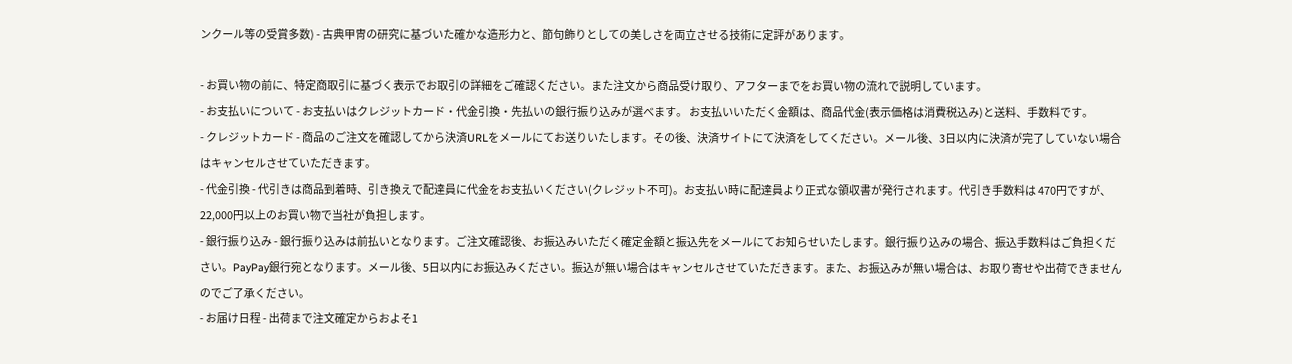ンクール等の受賞多数) - 古典甲冑の研究に基づいた確かな造形力と、節句飾りとしての美しさを両立させる技術に定評があります。

- お買い物の前に、特定商取引に基づく表示でお取引の詳細をご確認ください。また注文から商品受け取り、アフターまでをお買い物の流れで説明しています。
- お支払いについて - お支払いはクレジットカード・代金引換・先払いの銀行振り込みが選べます。 お支払いいただく金額は、商品代金(表示価格は消費税込み)と送料、手数料です。
- クレジットカード - 商品のご注文を確認してから決済URLをメールにてお送りいたします。その後、決済サイトにて決済をしてください。メール後、3日以内に決済が完了していない場合はキャンセルさせていただきます。
- 代金引換 - 代引きは商品到着時、引き換えで配達員に代金をお支払いください(クレジット不可)。お支払い時に配達員より正式な領収書が発行されます。代引き手数料は 470円ですが、 22,000円以上のお買い物で当社が負担します。
- 銀行振り込み - 銀行振り込みは前払いとなります。ご注文確認後、お振込みいただく確定金額と振込先をメールにてお知らせいたします。銀行振り込みの場合、振込手数料はご負担ください。PayPay銀行宛となります。メール後、5日以内にお振込みください。振込が無い場合はキャンセルさせていただきます。また、お振込みが無い場合は、お取り寄せや出荷できませんのでご了承ください。
- お届け日程 - 出荷まで注文確定からおよそ1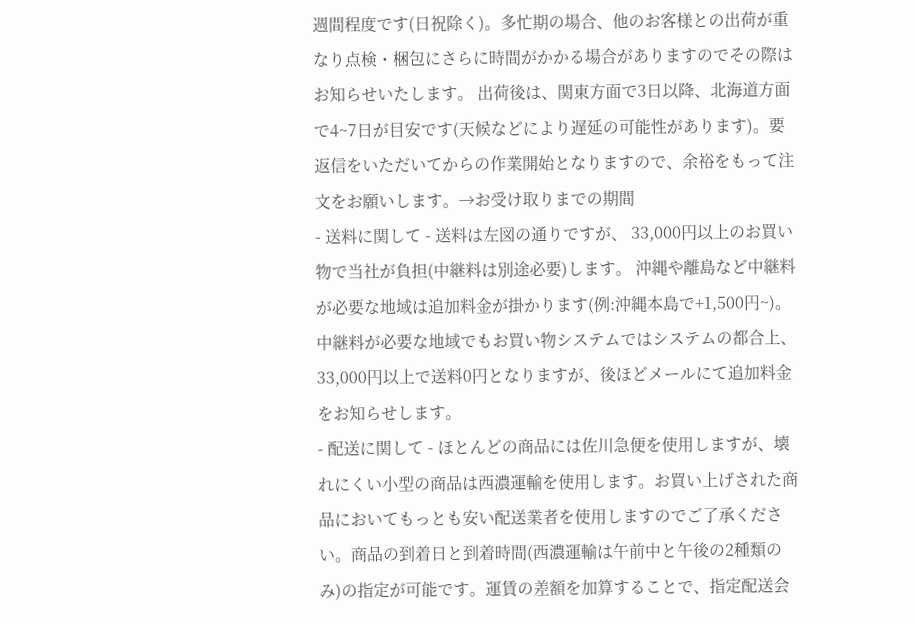週間程度です(日祝除く)。多忙期の場合、他のお客様との出荷が重なり点検・梱包にさらに時間がかかる場合がありますのでその際はお知らせいたします。 出荷後は、関東方面で3日以降、北海道方面で4~7日が目安です(天候などにより遅延の可能性があります)。要返信をいただいてからの作業開始となりますので、余裕をもって注文をお願いします。→お受け取りまでの期間
- 送料に関して - 送料は左図の通りですが、 33,000円以上のお買い物で当社が負担(中継料は別途必要)します。 沖縄や離島など中継料が必要な地域は追加料金が掛かります(例:沖縄本島で+1,500円~)。中継料が必要な地域でもお買い物システムではシステムの都合上、 33,000円以上で送料0円となりますが、後ほどメールにて追加料金をお知らせします。
- 配送に関して - ほとんどの商品には佐川急便を使用しますが、壊れにくい小型の商品は西濃運輸を使用します。お買い上げされた商品においてもっとも安い配送業者を使用しますのでご了承ください。商品の到着日と到着時間(西濃運輸は午前中と午後の2種類のみ)の指定が可能です。運賃の差額を加算することで、指定配送会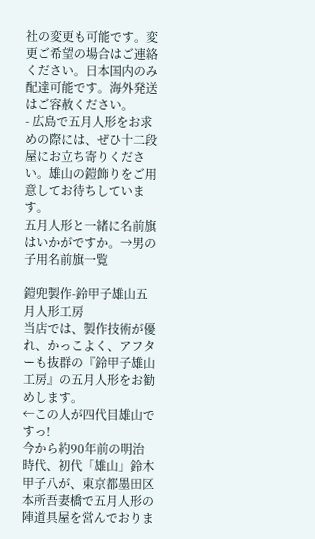社の変更も可能です。変更ご希望の場合はご連絡ください。日本国内のみ配達可能です。海外発送はご容赦ください。
- 広島で五月人形をお求めの際には、ぜひ十二段屋にお立ち寄りください。雄山の鎧飾りをご用意してお待ちしています。
五月人形と一緒に名前旗はいかがですか。→男の子用名前旗一覧

鎧兜製作-鈴甲子雄山五月人形工房
当店では、製作技術が優れ、かっこよく、アフターも抜群の『鈴甲子雄山工房』の五月人形をお勧めします。
←この人が四代目雄山ですっ!
今から約90年前の明治時代、初代「雄山」鈴木甲子八が、東京都墨田区本所吾妻橋で五月人形の陣道具屋を営んでおりま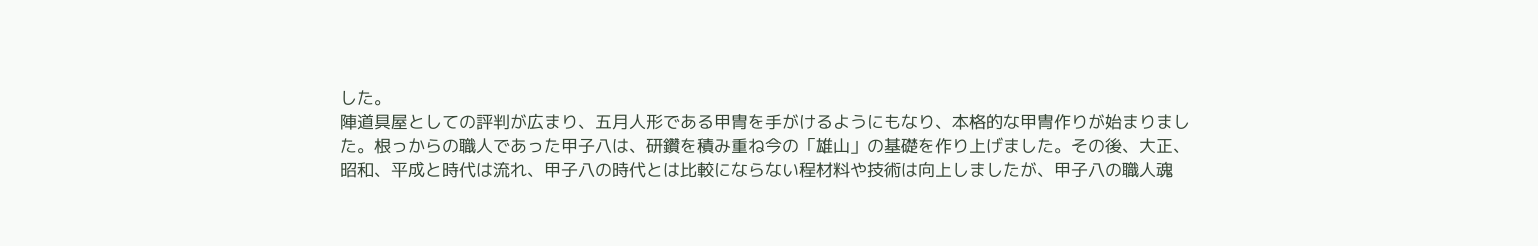した。
陣道具屋としての評判が広まり、五月人形である甲冑を手がけるようにもなり、本格的な甲冑作りが始まりました。根っからの職人であった甲子八は、研鑽を積み重ね今の「雄山」の基礎を作り上げました。その後、大正、昭和、平成と時代は流れ、甲子八の時代とは比較にならない程材料や技術は向上しましたが、甲子八の職人魂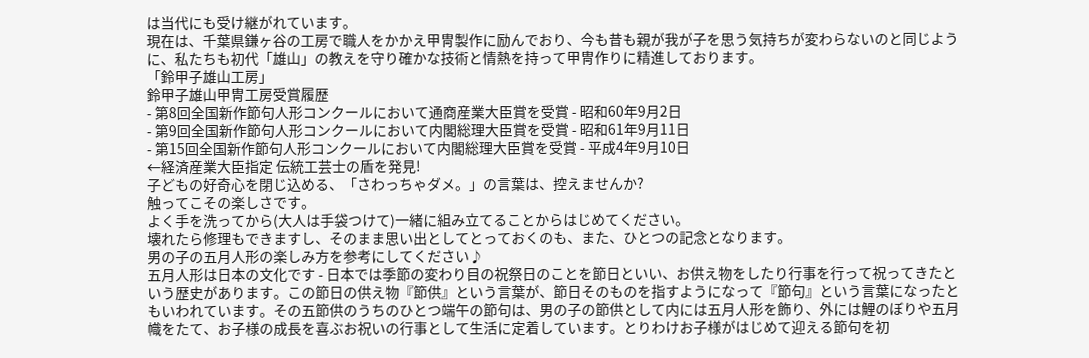は当代にも受け継がれています。
現在は、千葉県鎌ヶ谷の工房で職人をかかえ甲冑製作に励んでおり、今も昔も親が我が子を思う気持ちが変わらないのと同じように、私たちも初代「雄山」の教えを守り確かな技術と情熱を持って甲冑作りに精進しております。
「鈴甲子雄山工房」
鈴甲子雄山甲冑工房受賞履歴
- 第8回全国新作節句人形コンクールにおいて通商産業大臣賞を受賞 - 昭和60年9月2日
- 第9回全国新作節句人形コンクールにおいて内閣総理大臣賞を受賞 - 昭和61年9月11日
- 第15回全国新作節句人形コンクールにおいて内閣総理大臣賞を受賞 - 平成4年9月10日
←経済産業大臣指定 伝統工芸士の盾を発見!
子どもの好奇心を閉じ込める、「さわっちゃダメ。」の言葉は、控えませんか?
触ってこその楽しさです。
よく手を洗ってから(大人は手袋つけて)一緒に組み立てることからはじめてください。
壊れたら修理もできますし、そのまま思い出としてとっておくのも、また、ひとつの記念となります。
男の子の五月人形の楽しみ方を参考にしてください♪
五月人形は日本の文化です - 日本では季節の変わり目の祝祭日のことを節日といい、お供え物をしたり行事を行って祝ってきたという歴史があります。この節日の供え物『節供』という言葉が、節日そのものを指すようになって『節句』という言葉になったともいわれています。その五節供のうちのひとつ端午の節句は、男の子の節供として内には五月人形を飾り、外には鯉のぼりや五月幟をたて、お子様の成長を喜ぶお祝いの行事として生活に定着しています。とりわけお子様がはじめて迎える節句を初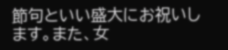節句といい盛大にお祝いします。また、女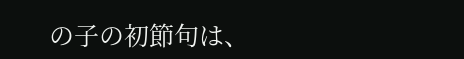の子の初節句は、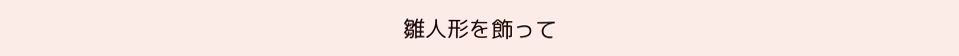雛人形を飾って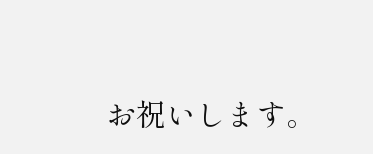お祝いします。